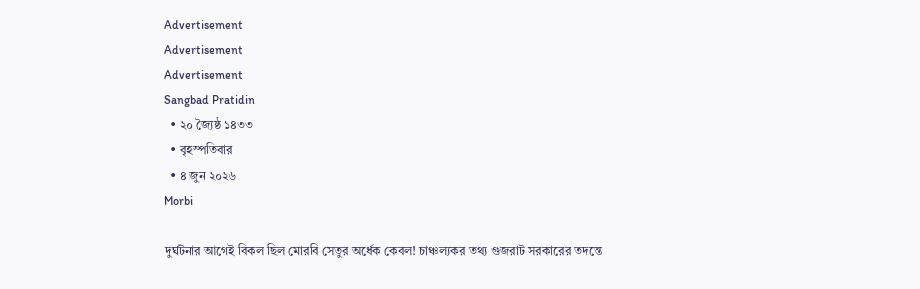Advertisement
Advertisement
Advertisement
Sangbad Pratidin
  • ২০ জ্যৈষ্ঠ ১৪৩৩
  • বৃহস্পতিবার
  • ৪ জুন ২০২৬
Morbi

দুর্ঘটনার আগেই বিকল ছিল মোরবি সেতুর অর্ধেক কেবল! চাঞ্চল্যকর তথ্য গুজরাট সরকারের তদন্তে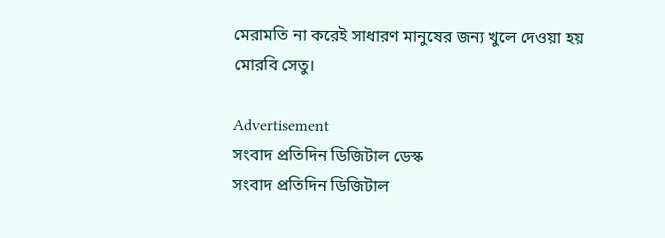মেরামতি না করেই সাধারণ মানুষের জন্য খুলে দেওয়া হয় মোরবি সেতু।

Advertisement
সংবাদ প্রতিদিন ডিজিটাল ডেস্ক
সংবাদ প্রতিদিন ডিজিটাল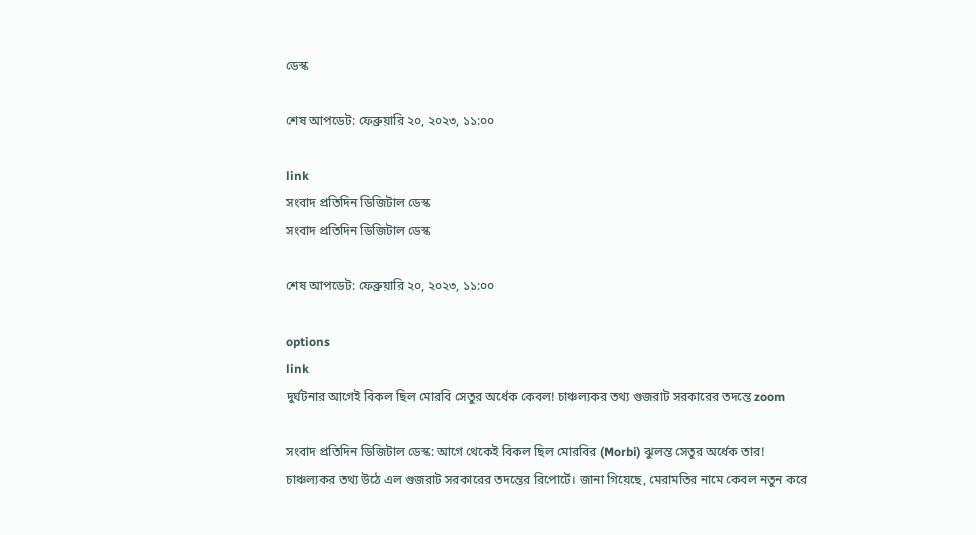ডেস্ক

শেষ আপডেট: ফেব্রুয়ারি ২০, ২০২৩, ১১:০০

link
সংবাদ প্রতিদিন ডিজিটাল ডেস্ক
সংবাদ প্রতিদিন ডিজিটাল ডেস্ক

শেষ আপডেট: ফেব্রুয়ারি ২০, ২০২৩, ১১:০০

options
link
দুর্ঘটনার আগেই বিকল ছিল মোরবি সেতুর অর্ধেক কেবল! চাঞ্চল্যকর তথ্য গুজরাট সরকারের তদন্তে zoom

সংবাদ প্রতিদিন ডিজিটাল ডেস্ক: আগে থেকেই বিকল ছিল মোরবির (Morbi) ঝুলন্ত সেতুর অর্ধেক তার! চাঞ্চল্যকর তথ্য উঠে এল গুজরাট সরকারের তদন্তের রিপোর্টে। জানা গিয়েছে, মেরামতির নামে কেবল নতুন করে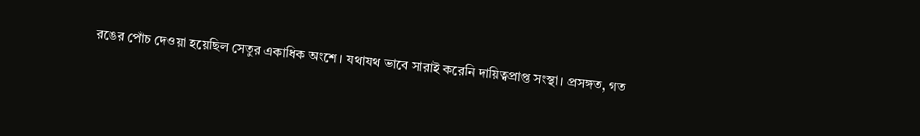রঙের পোঁচ দেওয়া হয়েছিল সেতুর একাধিক অংশে। যথাযথ ভাবে সারাই করেনি দায়িত্বপ্রাপ্ত সংস্থা। প্রসঙ্গত, গত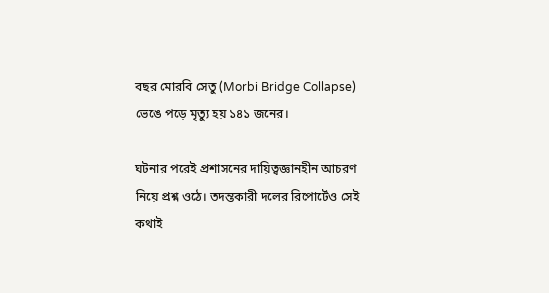বছর মোরবি সেতু (Morbi Bridge Collapse) ভেঙে পড়ে মৃত্যু হয় ১৪১ জনের।

ঘটনার পরেই প্রশাসনের দায়িত্বজ্ঞানহীন আচরণ নিয়ে প্রশ্ন ওঠে। তদন্তকারী দলের রিপোর্টেও সেই কথাই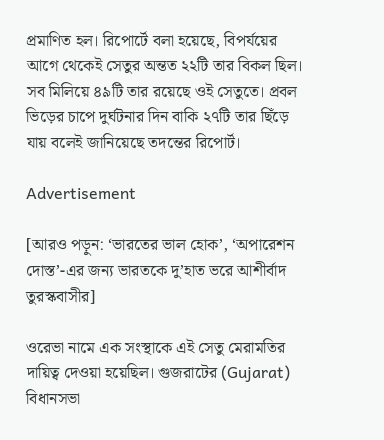প্রমাণিত হল। রিপোর্টে বলা হয়েছে, বিপর্যয়ের আগে থেকেই সেতুর অন্তত ২২টি তার বিকল ছিল। সব মিলিয়ে ৪৯টি তার রয়েছে ওই সেতুতে। প্রবল ভিড়ের চাপে দুর্ঘটনার দিন বাকি ২৭টি তার ছিঁড়ে যায় বলেই জানিয়েছে তদন্তের রিপোর্ট।

Advertisement

[আরও পড়ুন: ‘ভারতের ভাল হোক’, ‘অপারেশন দোস্ত’-এর জন্য ভারতকে দু’হাত ভরে আশীর্বাদ তুরস্কবাসীর]

ওরেভা নামে এক সংস্থাকে এই সেতু মেরামতির দায়িত্ব দেওয়া হয়েছিল। গুজরাটের (Gujarat) বিধানসভা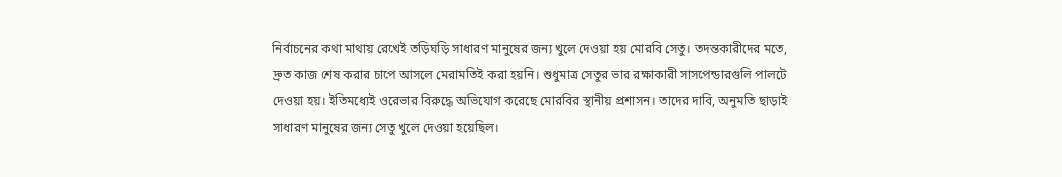নির্বাচনের কথা মাথায় রেখেই তড়িঘড়ি সাধারণ মানুষের জন্য খুলে দেওয়া হয় মোরবি সেতু। তদন্তকারীদের মতে, দ্রুত কাজ শেষ করার চাপে আসলে মেরামতিই করা হয়নি। শুধুমাত্র সেতুর ভার রক্ষাকারী সাসপেন্ডারগুলি পালটে দেওয়া হয়। ইতিমধ্যেই ওরেভার বিরুদ্ধে অভিযোগ করেছে মোরবির স্থানীয় প্রশাসন। তাদের দাবি, অনুমতি ছাড়াই সাধারণ মানুষের জন্য সেতু খুলে দেওয়া হয়েছিল।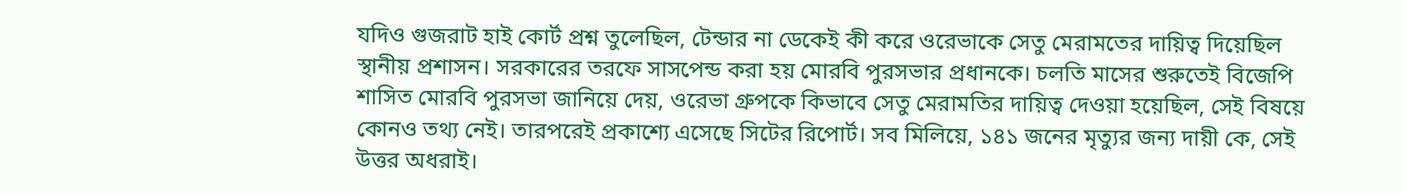যদিও গুজরাট হাই কোর্ট প্রশ্ন তুলেছিল, টেন্ডার না ডেকেই কী করে ওরেভাকে সেতু মেরামতের দায়িত্ব দিয়েছিল স্থানীয় প্রশাসন। সরকারের তরফে সাসপেন্ড করা হয় মোরবি পুরসভার প্রধানকে। চলতি মাসের শুরুতেই বিজেপি শাসিত মোরবি পুরসভা জানিয়ে দেয়, ওরেভা গ্রুপকে কিভাবে সেতু মেরামতির দায়িত্ব দেওয়া হয়েছিল, সেই বিষয়ে কোনও তথ্য নেই। তারপরেই প্রকাশ্যে এসেছে সিটের রিপোর্ট। সব মিলিয়ে, ১৪১ জনের মৃত্যুর জন্য দায়ী কে, সেই উত্তর অধরাই।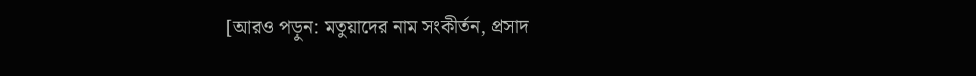[আরও পড়ুন: মতুয়াদের নাম সংকীর্তন, প্রসাদ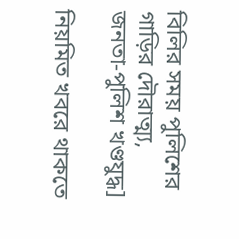বিলির সময় পুলিশের গাড়ির দৌরাত্ম্য, জনতা-পুলিশ খণ্ডযুদ্ধ]

নিয়মিত খবরে থাকতে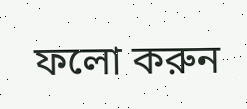ফলো করুন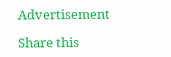Advertisement

Share this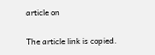article on

The article link is copied.